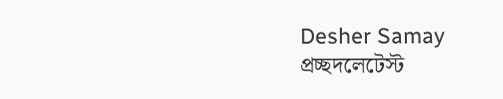Desher Samay
প্রচ্ছদলেটেস্ট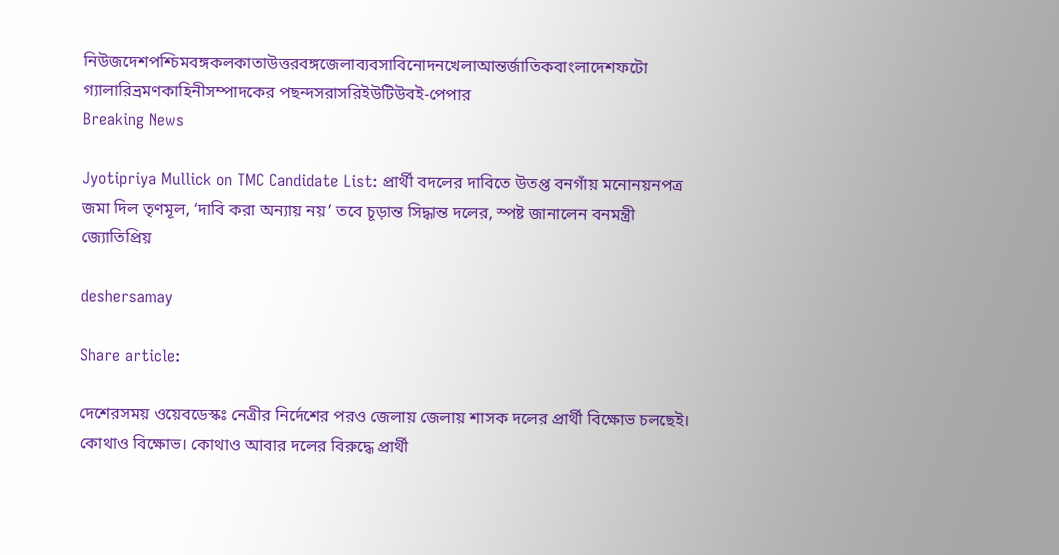নিউজদেশপশ্চিমবঙ্গকলকাতাউত্তরবঙ্গজেলাব্যবসাবিনোদনখেলাআন্তর্জাতিকবাংলাদেশফটো গ্যালারিভ্রমণকাহিনীসম্পাদকের পছন্দসরাসরিইউটিউবই-পেপার
Breaking News

Jyotipriya Mullick on TMC Candidate List: প্রার্থী বদলের দাবিতে উতপ্ত বনগাঁয় মনোনয়নপত্র জমা দিল তৃণমূল, ‘দাবি করা অন্যায় নয়’ তবে চূড়ান্ত সিদ্ধান্ত দলের, স্পষ্ট জানালেন বনমন্ত্রী জ্যোতিপ্রিয়

deshersamay

Share article:

দেশেরসময় ওয়েবডেস্কঃ নেত্রীর নির্দেশের পরও জেলায় জেলায় শাসক দলের প্রার্থী বিক্ষোভ চলছেই। কোথাও বিক্ষোভ। কোথাও আবার দলের বিরুদ্ধে প্রার্থী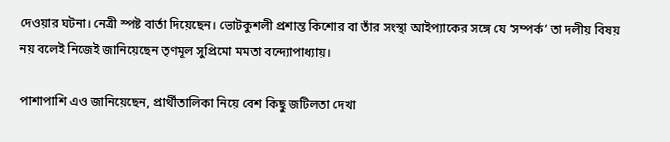দেওয়ার ঘটনা। নেত্রী স্পষ্ট বার্তা দিয়েছেন। ভোটকুশলী প্রশান্ত কিশোর বা তাঁর সংস্থা আইপ্যাকের সঙ্গে যে ‘সম্পর্ক’ তা দলীয় বিষয় নয় বলেই নিজেই জানিয়েছেন তৃণমূল সুপ্রিমো মমতা বন্দ্যোপাধ্যায়।

পাশাপাশি এও জানিয়েছেন, প্রার্থীতালিকা নিয়ে বেশ কিছু জটিলতা দেখা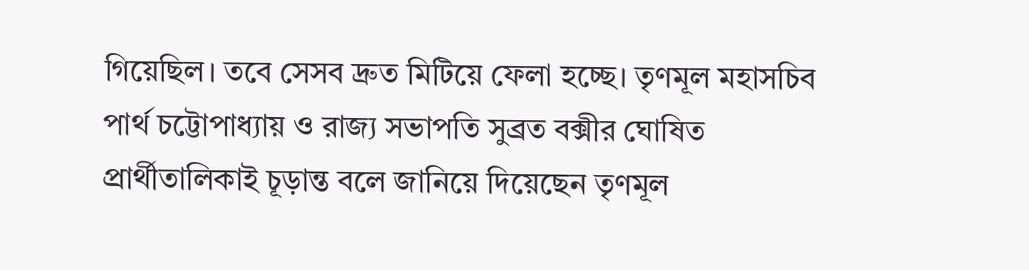গিয়েছিল। তবে সেসব দ্রুত মিটিয়ে ফেলা হচ্ছে। তৃণমূল মহাসচিব পার্থ চট্টোপাধ্যায় ও রাজ্য সভাপতি সুব্রত বক্সীর ঘোষিত প্রার্থীতালিকাই চূড়ান্ত বলে জানিয়ে দিয়েছেন তৃণমূল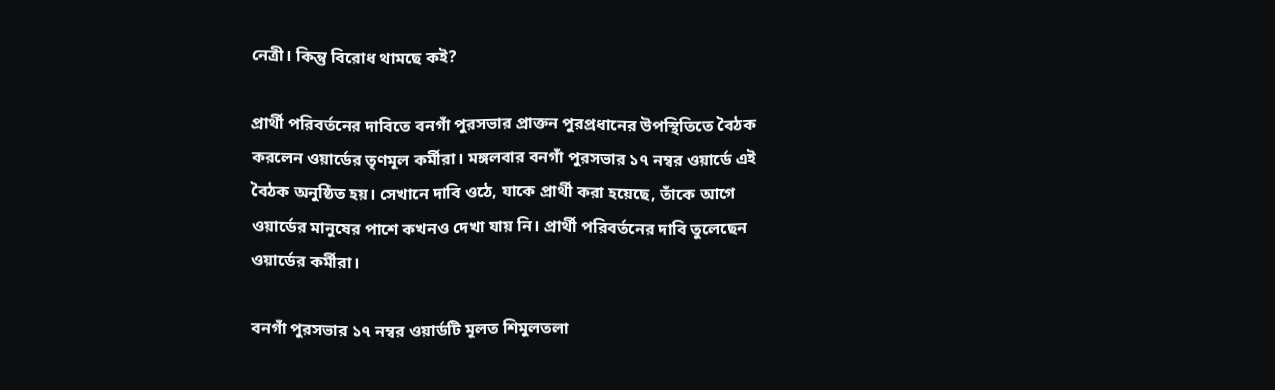নেত্রী। কিন্তু বিরোধ থামছে কই?

প্রার্থী পরিবর্তনের দাবিতে বনগাঁ পুরসভার প্রাক্তন পুরপ্রধানের উপস্থিতিতে বৈঠক করলেন ওয়ার্ডের তৃণমূল কর্মীরা। মঙ্গলবার বনগাঁ পুরসভার ১৭ নম্বর ওয়ার্ডে এই বৈঠক অনুষ্ঠিত হয়। সেখানে দাবি ওঠে, যাকে প্রার্থী করা হয়েছে, তাঁকে আগে ওয়ার্ডের মানুষের পাশে কখনও দেখা যায় নি। প্রার্থী পরিবর্তনের দাবি তুলেছেন ওয়ার্ডের কর্মীরা।

বনগাঁ পুরসভার ১৭ নম্বর ওয়ার্ডটি মূলত শিমুলতলা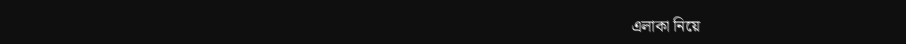এলাকা নিয়ে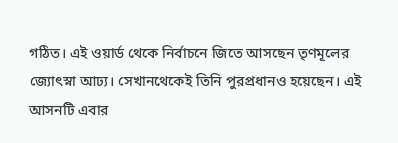গঠিত। এই ওয়ার্ড থেকে নির্বাচনে জিতে আসছেন তৃণমূলের জ্যোৎস্না আঢ্য। সেখানথেকেই তিনি পুরপ্রধানও হয়েছেন। এই আসনটি এবার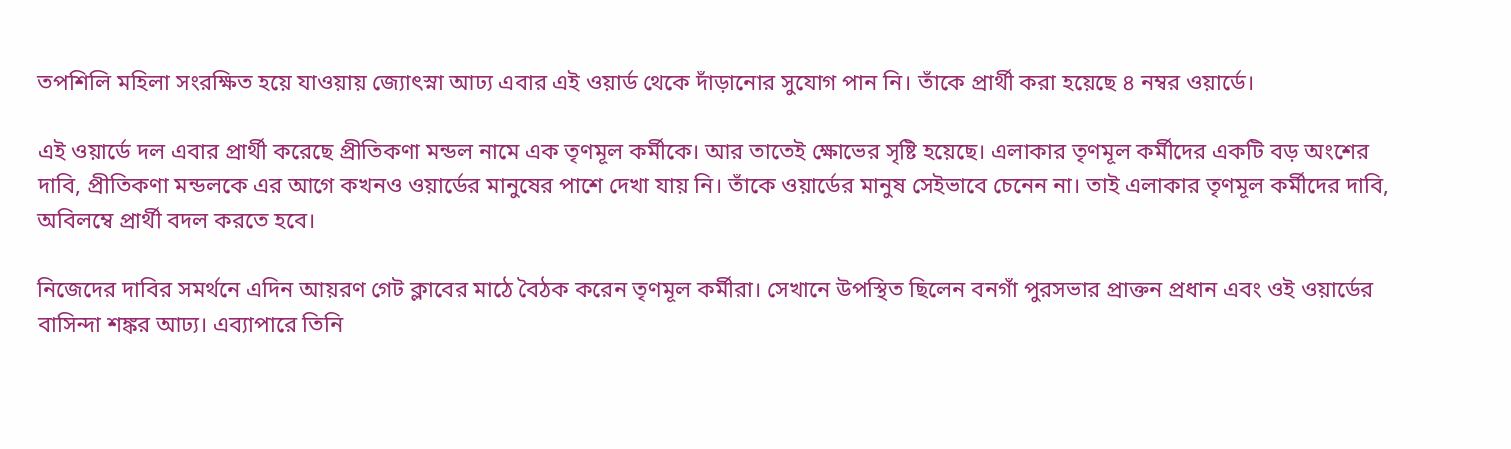তপশিলি মহিলা সংরক্ষিত হয়ে যাওয়ায় জ্যোৎস্না আঢ্য এবার এই ওয়ার্ড থেকে দাঁড়ানোর সুযোগ পান নি। তাঁকে প্রার্থী করা হয়েছে ৪ নম্বর ওয়ার্ডে।

এই ওয়ার্ডে দল এবার প্রার্থী করেছে প্রীতিকণা মন্ডল নামে এক তৃণমূল কর্মীকে। আর তাতেই ক্ষোভের সৃষ্টি হয়েছে। এলাকার তৃণমূল কর্মীদের একটি বড় অংশের দাবি, প্রীতিকণা মন্ডলকে এর আগে কখনও ওয়ার্ডের মানুষের পাশে দেখা যায় নি। তাঁকে ওয়ার্ডের মানুষ সেইভাবে চেনেন না। তাই এলাকার তৃণমূল কর্মীদের দাবি, অবিলম্বে প্রার্থী বদল করতে হবে।

নিজেদের দাবির সমর্থনে এদিন আয়রণ গেট ক্লাবের মাঠে বৈঠক করেন তৃণমূল কর্মীরা। সেখানে উপস্থিত ছিলেন বনগাঁ পুরসভার প্রাক্তন প্রধান এবং ওই ওয়ার্ডের বাসিন্দা শঙ্কর আঢ্য। এব্যাপারে তিনি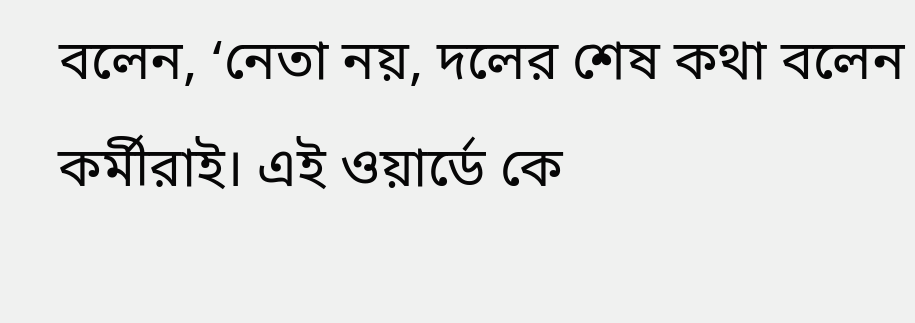বলেন, ‘নেতা নয়, দলের শেষ কথা বলেন কর্মীরাই। এই ওয়ার্ডে কে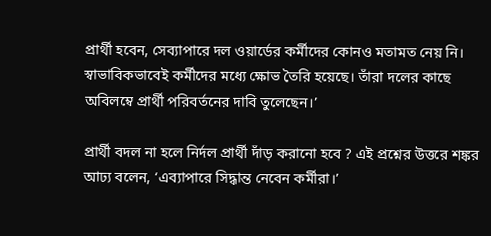প্রার্থী হবেন, সেব্যাপারে দল ওয়ার্ডের কর্মীদের কোনও মতামত নেয় নি। স্বাভাবিকভাবেই কর্মীদের মধ্যে ক্ষোভ তৈরি হয়েছে। তাঁরা দলের কাছে অবিলম্বে প্রার্থী পরিবর্তনের দাবি তুলেছেন।’

প্রার্থী বদল না হলে নির্দল প্রার্থী দাঁড় করানো হবে ? এই প্রশ্নের উত্তরে শঙ্কর আঢ্য বলেন, ‘এব্যাপারে সিদ্ধান্ত নেবেন কর্মীরা।’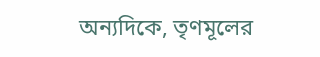অন্যদিকে, তৃণমূলের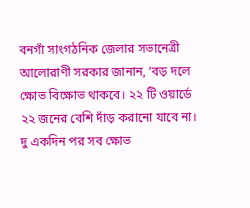বনগাঁ সাংগঠনিক জেলার সভানেত্রী আলোরাণী সরকার জানান, ‘বড় দলে ক্ষোভ বিক্ষোভ থাকবে। ২২ টি ওয়ার্ডে ২২ জনের বেশি দাঁড় করানো যাবে না। দু একদিন পর সব ক্ষোভ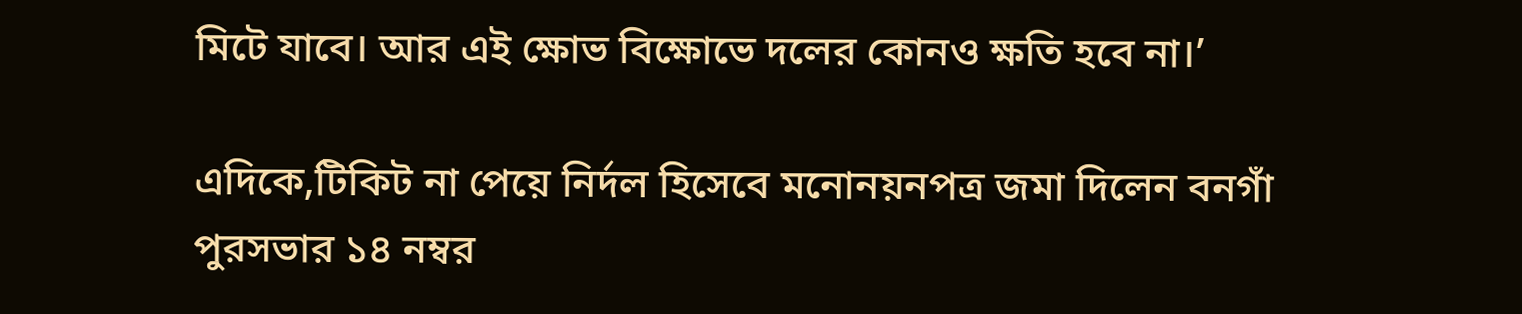মিটে যাবে। আর এই ক্ষোভ বিক্ষোভে দলের কোনও ক্ষতি হবে না।’

এদিকে,টিকিট না পেয়ে নির্দল হিসেবে মনোনয়নপত্র জমা দিলেন বনগাঁ পুরসভার ১৪ নম্বর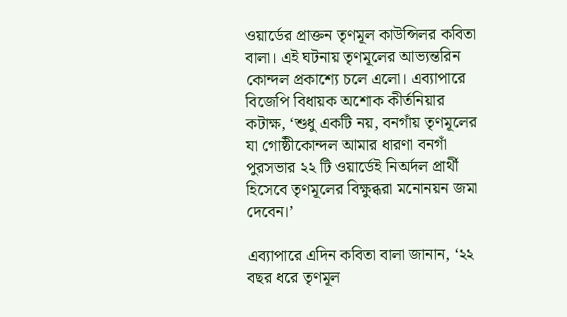ওয়ার্ডের প্রাক্তন তৃণমূল কাউন্সিলর কবিতা বালা। এই ঘটনায় তৃণমূলের আভ্যন্তরিন কোন্দল প্রকাশ্যে চলে এলো। এব্যাপারে বিজেপি বিধায়ক অশোক কীর্তনিয়ার কটাক্ষ, ‘শুধু একটি নয়, বনগাঁয় তৃণমূলের যা গোষ্ঠীকোন্দল আমার ধারণা বনগাঁ পুরসভার ২২ টি ওয়ার্ডেই নিঅর্দল প্রার্থী হিসেবে তৃণমূলের বিক্ষুব্ধরা মনোনয়ন জমা দেবেন।’

এব্যাপারে এদিন কবিতা বালা জানান, ‘২২ বছর ধরে তৃণমূল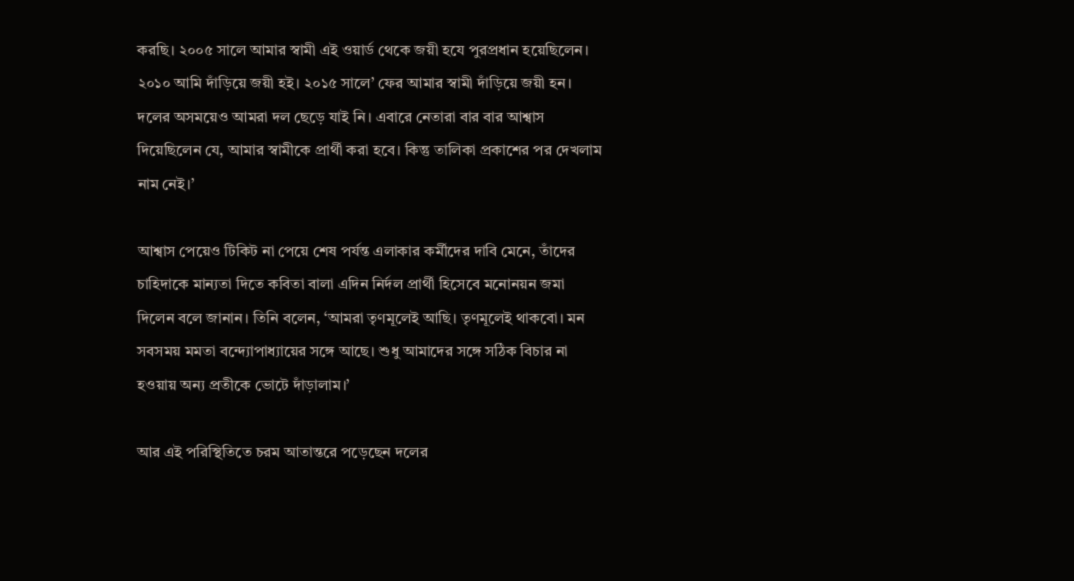করছি। ২০০৫ সালে আমার স্বামী এই ওয়ার্ড থেকে জয়ী হযে পুরপ্রধান হয়েছিলেন। ২০১০ আমি দাঁড়িয়ে জয়ী হই। ২০১৫ সালে’ ফের আমার স্বামী দাঁড়িয়ে জয়ী হন। দলের অসময়েও আমরা দল ছেড়ে যাই নি। এবারে নেতারা বার বার আশ্বাস দিয়েছিলেন যে, আমার স্বামীকে প্রার্থী করা হবে। কিন্তু তালিকা প্রকাশের পর দেখলাম নাম নেই।’

আশ্বাস পেয়েও টিকিট না পেয়ে শেষ পর্যন্ত এলাকার কর্মীদের দাবি মেনে, তাঁদের চাহিদাকে মান্যতা দিতে কবিতা বালা এদিন নির্দল প্রার্থী হিসেবে মনোনয়ন জমা দিলেন বলে জানান। তিনি বলেন, ‘আমরা তৃণমূলেই আছি। তৃণমূলেই থাকবো। মন সবসময় মমতা বন্দ্যোপাধ্যায়ের সঙ্গে আছে। শুধু আমাদের সঙ্গে সঠিক বিচার না হওয়ায় অন্য প্রতীকে ভোটে দাঁড়ালাম।’

আর এই পরিস্থিতিতে চরম আতান্তরে পড়েছেন দলের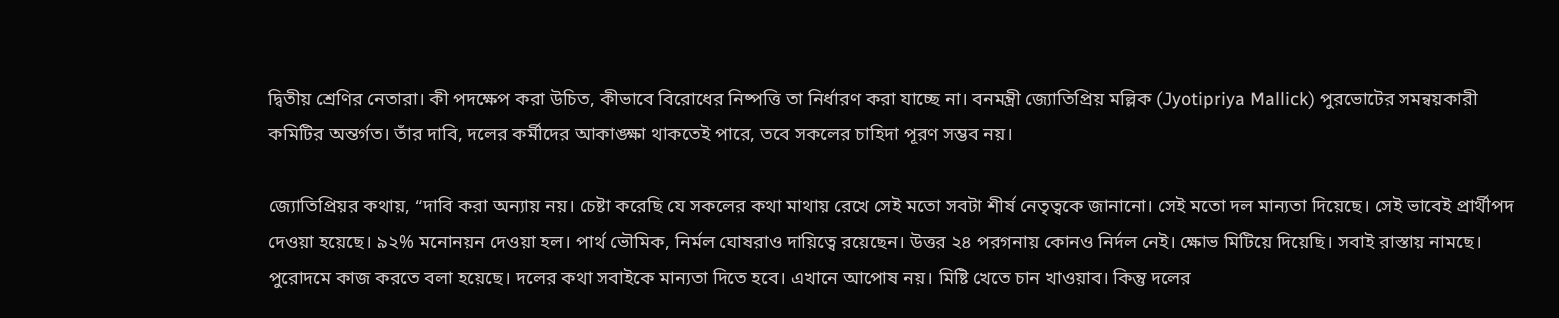দ্বিতীয় শ্রেণির নেতারা। কী পদক্ষেপ করা উচিত, কীভাবে বিরোধের নিষ্পত্তি তা নির্ধারণ করা যাচ্ছে না। বনমন্ত্রী জ্যোতিপ্রিয় মল্লিক (Jyotipriya Mallick) পুরভোটের সমন্বয়কারী কমিটির অন্তর্গত। তাঁর দাবি, দলের কর্মীদের আকাঙ্ক্ষা থাকতেই পারে, তবে সকলের চাহিদা পূরণ সম্ভব নয়।

জ্যোতিপ্রিয়র কথায়, “দাবি করা অন্যায় নয়। চেষ্টা করেছি যে সকলের কথা মাথায় রেখে সেই মতো সবটা শীর্ষ নেতৃত্বকে জানানো। সেই মতো দল মান্যতা দিয়েছে। সেই ভাবেই প্রার্থীপদ দেওয়া হয়েছে। ৯২% মনোনয়ন দেওয়া হল। পার্থ ভৌমিক, নির্মল ঘোষরাও দায়িত্বে রয়েছেন। উত্তর ২৪ পরগনায় কোনও নির্দল নেই। ক্ষোভ মিটিয়ে দিয়েছি। সবাই রাস্তায় নামছে। পুরোদমে কাজ করতে বলা হয়েছে। দলের কথা সবাইকে মান্যতা দিতে হবে। এখানে আপোষ নয়। মিষ্টি খেতে চান খাওয়াব। কিন্তু দলের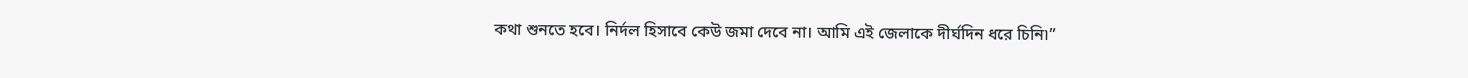কথা শুনতে হবে। নির্দল হিসাবে কেউ জমা দেবে না। আমি এই জেলাকে দীর্ঘদিন ধরে চিনি৷”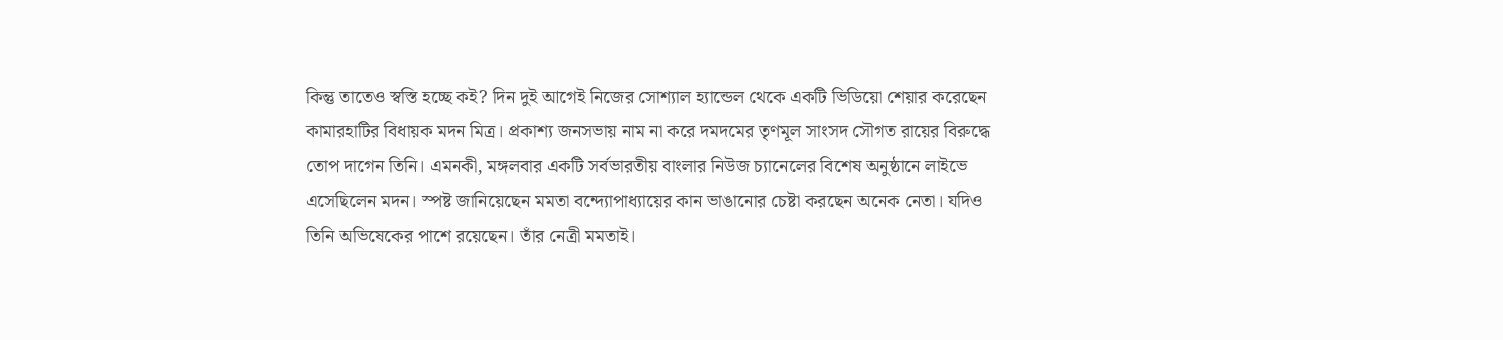কিন্তু তাতেও স্বস্তি হচ্ছে কই? দিন দুই আগেই নিজের সোশ্যাল হ্যান্ডেল থেকে একটি ভিডিয়ো শেয়ার করেছেন কামারহাটির বিধায়ক মদন মিত্র। প্রকাশ্য জনসভায় নাম না করে দমদমের তৃণমূল সাংসদ সৌগত রায়ের বিরুদ্ধে তোপ দাগেন তিনি। এমনকী, মঙ্গলবার একটি সর্বভারতীয় বাংলার নিউজ চ্যানেলের বিশেষ অনুষ্ঠানে লাইভে এসেছিলেন মদন। স্পষ্ট জানিয়েছেন মমতা বন্দ্যোপাধ্যায়ের কান ভাঙানোর চেষ্টা করছেন অনেক নেতা। যদিও তিনি অভিষেকের পাশে রয়েছেন। তাঁর নেত্রী মমতাই।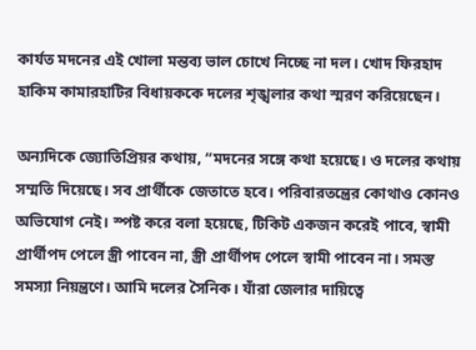কার্যত মদনের এই খোলা মন্তব্য ভাল চোখে নিচ্ছে না দল। খোদ ফিরহাদ হাকিম কামারহাটির বিধায়ককে দলের শৃঙ্খলার কথা স্মরণ করিয়েছেন।

অন্যদিকে জ্যোতিপ্রিয়র কথায়, “মদনের সঙ্গে কথা হয়েছে। ও দলের কথায় সম্মতি দিয়েছে। সব প্রার্থীকে জেতাতে হবে। পরিবারতন্ত্রের কোথাও কোনও অভিযোগ নেই। স্পষ্ট করে বলা হয়েছে, টিকিট একজন করেই পাবে, স্বামী প্রার্থীপদ পেলে স্ত্রী পাবেন না, স্ত্রী প্রার্থীপদ পেলে স্বামী পাবেন না। সমস্ত সমস্যা নিয়ন্ত্রণে। আমি দলের সৈনিক। যাঁরা জেলার দায়িত্বে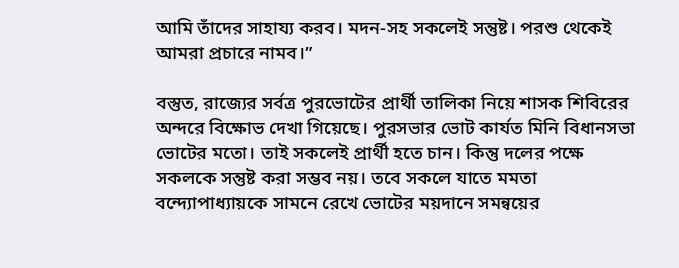আমি তাঁদের সাহায্য করব। মদন-সহ সকলেই সন্তুষ্ট। পরশু থেকেই আমরা প্রচারে নামব।”

বস্তুত, রাজ্যের সর্বত্র পুরভোটের প্রার্থী তালিকা নিয়ে শাসক শিবিরের অন্দরে বিক্ষোভ দেখা গিয়েছে। পুরসভার ভোট কার্যত মিনি বিধানসভা ভোটের মতো। তাই সকলেই প্রার্থী হতে চান। কিন্তু দলের পক্ষে সকলকে সন্তুষ্ট করা সম্ভব নয়। তবে সকলে যাতে মমতা বন্দ্যোপাধ্যায়কে সামনে রেখে ভোটের ময়দানে সমন্বয়ের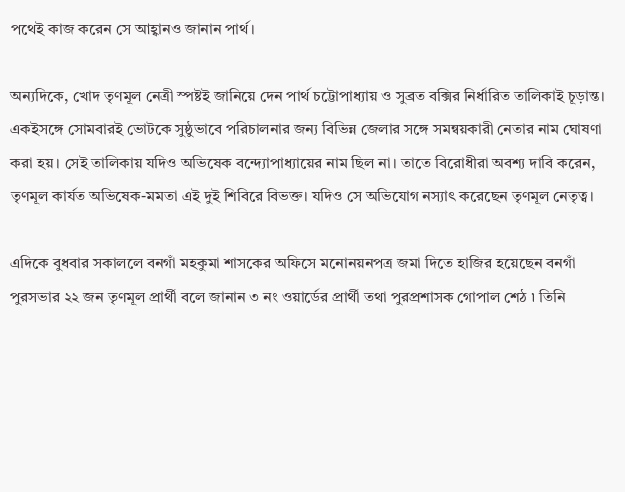পথেই কাজ করেন সে আহ্বানও জানান পার্থ।

অন্যদিকে, খোদ তৃণমূল নেত্রী স্পষ্টই জানিয়ে দেন পার্থ চট্টোপাধ্যায় ও সুব্রত বক্সির নির্ধারিত তালিকাই চূড়ান্ত। একইসঙ্গে সোমবারই ভোটকে সুষ্ঠুভাবে পরিচালনার জন্য বিভিন্ন জেলার সঙ্গে সমন্বয়কারী নেতার নাম ঘোষণা করা হয়। সেই তালিকায় যদিও অভিষেক বন্দ্যোপাধ্যায়ের নাম ছিল না। তাতে বিরোধীরা অবশ্য দাবি করেন,  তৃণমূল কার্যত অভিষেক-মমতা এই দুই শিবিরে বিভক্ত। যদিও সে অভিযোগ নস্যাৎ করেছেন তৃণমূল নেতৃত্ব।

এদিকে বুধবার সকাললে বনগাঁ মহকুমা শাসকের অফিসে মনোনয়নপত্র জমা দিতে হাজির হয়েছেন বনগাঁ পুরসভার ২২ জন তৃণমূল প্রার্থী বলে জানান ৩ নং ওয়ার্ডের প্রার্থী তথা পুরপ্রশাসক গোপাল শেঠ ৷ তিনি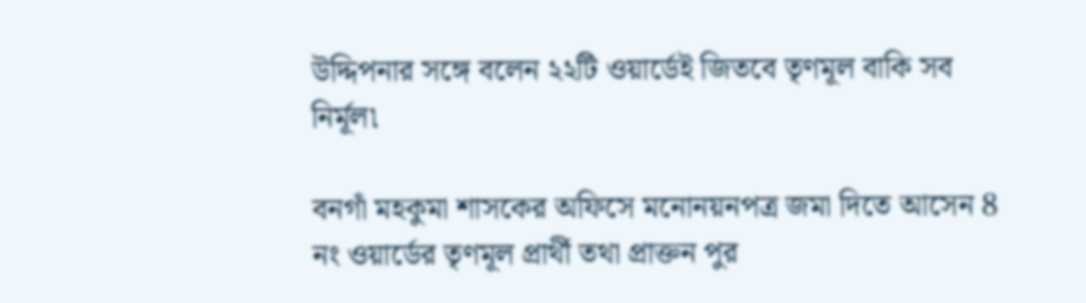উদ্দিপনার সঙ্গে বলেন ২২টি ওয়ার্ডেই জিতবে তৃণমূল বাকি সব নির্মূল৷

বনগাঁ মহকুমা শাসকের অফিসে মনোনয়নপত্র জমা দিতে আসেন 8 নং ওয়ার্ডের তৃণমূল প্রার্থী তথা প্রাক্তন পুর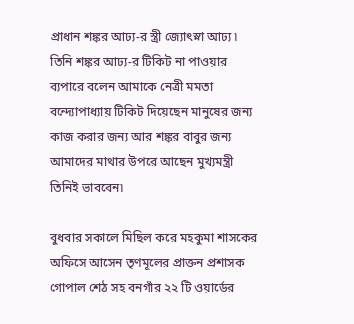প্রাধান শঙ্কর আঢ্য-র স্ত্রী জ্যোৎস্না আঢ্য ৷ তিনি শঙ্কর আঢ্য-র টিকিট না পাওয়ার ব্যপারে বলেন আমাকে নেত্রী মমতা বন্দ্যোপাধ্যায় টিকিট দিয়েছেন মানুষের জন্য কাজ করার জন্য আর শঙ্কর বাবুর জন্য আমাদের মাথার উপরে আছেন মুখ্যমন্ত্রী তিনিই ভাববেন৷

বুধবার সকালে মিছিল করে মহকুমা শাসকের অফিসে আসেন তৃণমূলের প্রাক্তন প্রশাসক গোপাল শেঠ সহ বনগাঁর ২২ টি ওয়ার্ডের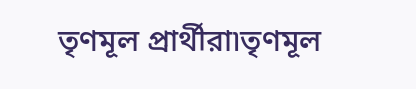তৃণমূল প্রার্থীরা৷তৃণমূল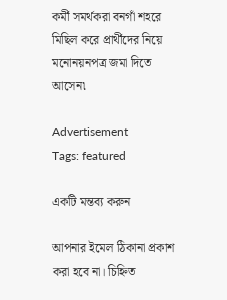কর্মী সমর্থকরা বনগাঁ শহরে মিছিল করে প্রার্থীদের নিয়ে মনোনয়নপত্র জমা দিতে আসেন৷

Advertisement
Tags: featured

একটি মন্তব্য করুন

আপনার ইমেল ঠিকানা প্রকাশ করা হবে না। চিহ্নিত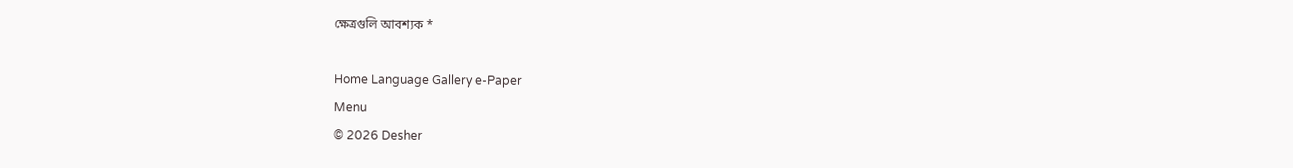ক্ষেত্রগুলি আবশ্যক *

Home Language Gallery e-Paper
Menu
© 2026 Desher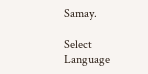Samay.

Select Language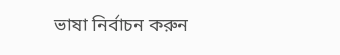ভাষা নির্বাচন করুন